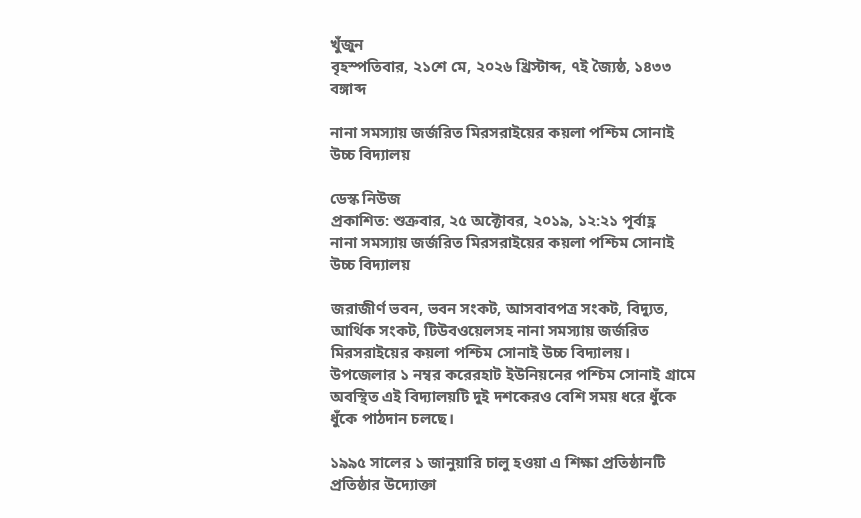খুঁজুন
বৃহস্পতিবার, ২১শে মে, ২০২৬ খ্রিস্টাব্দ, ৭ই জ্যৈষ্ঠ, ১৪৩৩ বঙ্গাব্দ

নানা সমস্যায় জর্জরিত মিরসরাইয়ের কয়লা পশ্চিম সোনাই উচ্চ বিদ্যালয়

ডেস্ক নিউজ
প্রকাশিত: শুক্রবার, ২৫ অক্টোবর, ২০১৯, ১২:২১ পূর্বাহ্ণ
নানা সমস্যায় জর্জরিত মিরসরাইয়ের কয়লা পশ্চিম সোনাই উচ্চ বিদ্যালয়

জরাজীর্ণ ভবন, ভবন সংকট, আসবাবপত্র সংকট, বিদ্যুত, আর্থিক সংকট, টিউবওয়েলসহ নানা সমস্যায় জর্জরিত মিরসরাইয়ের কয়লা পশ্চিম সোনাই উচ্চ বিদ্যালয়। উপজেলার ১ নম্বর করেরহাট ইউনিয়নের পশ্চিম সোনাই গ্রামে অবস্থিত এই বিদ্যালয়টি দুই দশকেরও বেশি সময় ধরে ধুঁকে ধুঁকে পাঠদান চলছে।

১৯৯৫ সালের ১ জানুয়ারি চালু হওয়া এ শিক্ষা প্রতিষ্ঠানটি প্রতিষ্ঠার উদ্যোক্তা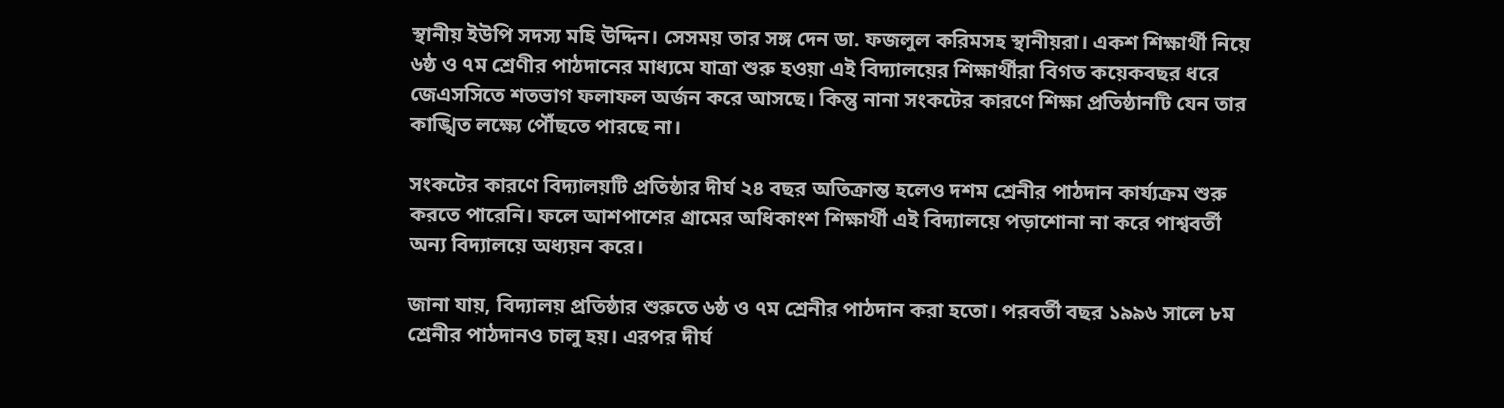স্থানীয় ইউপি সদস্য মহি উদ্দিন। সেসময় তার সঙ্গ দেন ডা. ফজলুল করিমসহ স্থানীয়রা। একশ শিক্ষার্থী নিয়ে ৬ষ্ঠ ও ৭ম শ্রেণীর পাঠদানের মাধ্যমে যাত্রা শুরু হওয়া এই বিদ্যালয়ের শিক্ষার্থীরা বিগত কয়েকবছর ধরে জেএসসিতে শতভাগ ফলাফল অর্জন করে আসছে। কিন্তু নানা সংকটের কারণে শিক্ষা প্রতিষ্ঠানটি যেন তার কাঙ্খিত লক্ষ্যে পৌঁছতে পারছে না।

সংকটের কারণে বিদ্যালয়টি প্রতিষ্ঠার দীর্ঘ ২৪ বছর অতিক্রান্ত হলেও দশম শ্রেনীর পাঠদান কার্য্যক্রম শুরু করতে পারেনি। ফলে আশপাশের গ্রামের অধিকাংশ শিক্ষার্থী এই বিদ্যালয়ে পড়াশোনা না করে পাশ্ববর্তী অন্য বিদ্যালয়ে অধ্যয়ন করে।

জানা যায়, বিদ্যালয় প্রতিষ্ঠার শুরুতে ৬ষ্ঠ ও ৭ম শ্রেনীর পাঠদান করা হতো। পরবর্তী বছর ১৯৯৬ সালে ৮ম শ্রেনীর পাঠদানও চালু হয়। এরপর দীর্ঘ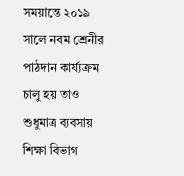সময়ান্তে ২০১৯ সালে নবম শ্রেনীর পাঠদান কার্য্যক্রম চালু হয় তাও শুধুমাত্র ব্যবসায় শিক্ষা বিভাগ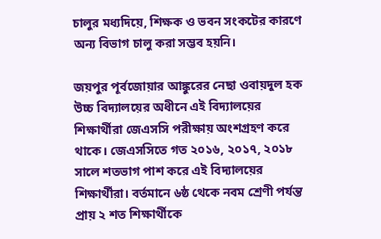চালুর মধ্যদিয়ে, শিক্ষক ও ভবন সংকটের কারণে অন্য বিভাগ চালু করা সম্ভব হয়নি।

জয়পুর পূর্বজোয়ার আঙ্কুরের নেছা ওবায়দুল হক উচ্চ বিদ্যালয়ের অধীনে এই বিদ্যালয়ের শিক্ষার্থীরা জেএসসি পরীক্ষায় অংশগ্রহণ করে থাকে। জেএসসিতে গত ২০১৬, ২০১৭, ২০১৮ সালে শতভাগ পাশ করে এই বিদ্যালয়ের শিক্ষার্থীরা। বর্তমানে ৬ষ্ঠ থেকে নবম শ্রেণী পর্যন্ত প্রায় ২ শত শিক্ষার্থীকে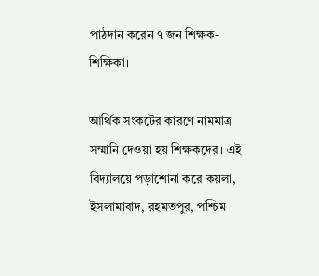পাঠদান করেন ৭ জন শিক্ষক-শিক্ষিকা।

আর্থিক সংকটের কারণে নামমাত্র সম্মানি দেওয়া হয় শিক্ষকদের। এই বিদ্যালয়ে পড়াশোনা করে কয়লা, ইসলামাবাদ, রহমতপুর, পশ্চিম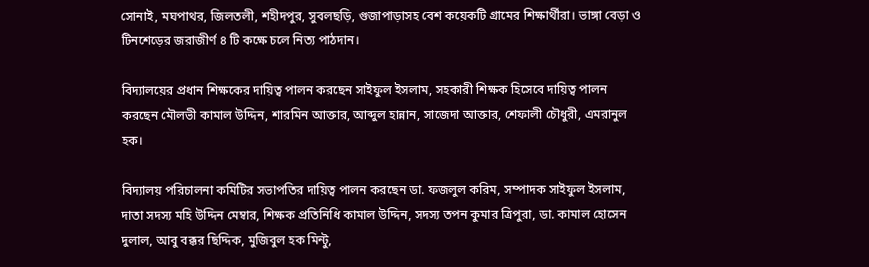সোনাই, মঘপাথর, জিলতলী, শহীদপুর, সুবলছড়ি, গুজাপাড়াসহ বেশ কয়েকটি গ্রামের শিক্ষার্থীরা। ভাঙ্গা বেড়া ও টিনশেড়ের জরাজীর্ণ ৪ টি কক্ষে চলে নিত্য পাঠদান।

বিদ্যালয়ের প্রধান শিক্ষকের দায়িত্ব পালন করছেন সাইফুল ইসলাম, সহকারী শিক্ষক হিসেবে দায়িত্ব পালন করছেন মৌলভী কামাল উদ্দিন, শারমিন আক্তার, আব্দুল হান্নান, সাজেদা আক্তার, শেফালী চৌধুরী, এমরানুল হক।

বিদ্যালয় পরিচালনা কমিটির সভাপতির দায়িত্ব পালন করছেন ডা. ফজলুল করিম, সম্পাদক সাইফুল ইসলাম, দাতা সদস্য মহি উদ্দিন মেম্বার, শিক্ষক প্রতিনিধি কামাল উদ্দিন, সদস্য তপন কুমার ত্রিপুরা, ডা. কামাল হোসেন দুলাল, আবু বক্কর ছিদ্দিক, মুজিবুল হক মিন্টু,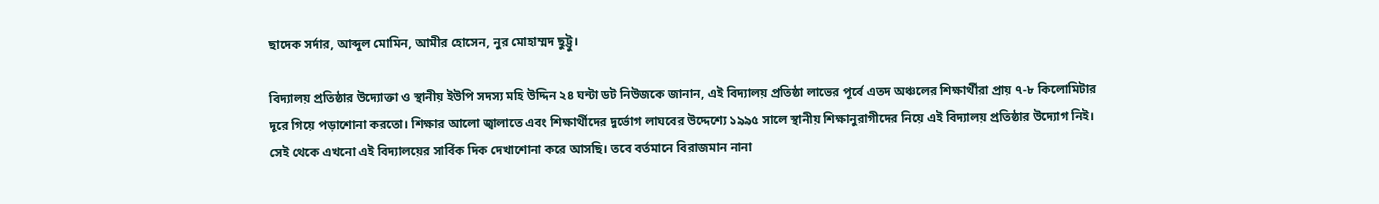ছাদেক সর্দার, আব্দুল মোমিন, আমীর হোসেন, নুর মোহাম্মদ ছুট্টু।

বিদ্যালয় প্রতিষ্ঠার উদ্যোক্তা ও স্থানীয় ইউপি সদস্য মহি উদ্দিন ২৪ ঘন্টা ডট নিউজকে জানান, এই বিদ্যালয় প্রতিষ্ঠা লাভের পূর্বে এতদ অঞ্চলের শিক্ষার্থীরা প্রায় ৭-৮ কিলোমিটার দূরে গিয়ে পড়াশোনা করতো। শিক্ষার আলো জ্বালাতে এবং শিক্ষার্থীদের দুর্ভোগ লাঘবের উদ্দেশ্যে ১৯৯৫ সালে স্থানীয় শিক্ষানুরাগীদের নিয়ে এই বিদ্যালয় প্রতিষ্ঠার উদ্যোগ নিই। সেই থেকে এখনো এই বিদ্যালয়ের সার্বিক দিক দেখাশোনা করে আসছি। তবে বর্তমানে বিরাজমান নানা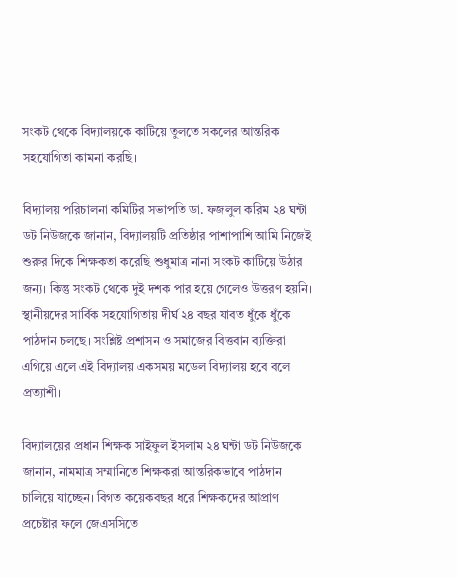সংকট থেকে বিদ্যালয়কে কাটিয়ে তুলতে সকলের আন্তরিক সহযোগিতা কামনা করছি।

বিদ্যালয় পরিচালনা কমিটির সভাপতি ডা. ফজলুল করিম ২৪ ঘন্টা ডট নিউজকে জানান, বিদ্যালয়টি প্রতিষ্ঠার পাশাপাশি আমি নিজেই শুরুর দিকে শিক্ষকতা করেছি শুধুমাত্র নানা সংকট কাটিয়ে উঠার জন্য। কিন্তু সংকট থেকে দুই দশক পার হয়ে গেলেও উত্তরণ হয়নি। স্থানীয়দের সার্বিক সহযোগিতায় দীর্ঘ ২৪ বছর যাবত ধুঁকে ধুঁকে পাঠদান চলছে। সংশ্লিষ্ট প্রশাসন ও সমাজের বিত্তবান ব্যক্তিরা এগিয়ে এলে এই বিদ্যালয় একসময় মডেল বিদ্যালয় হবে বলে প্রত্যাশী।

বিদ্যালয়ের প্রধান শিক্ষক সাইফুল ইসলাম ২৪ ঘন্টা ডট নিউজকে জানান, নামমাত্র সম্মানিতে শিক্ষকরা আন্তরিকভাবে পাঠদান চালিয়ে যাচ্ছেন। বিগত কয়েকবছর ধরে শিক্ষকদের আপ্রাণ প্রচেষ্টার ফলে জেএসসিতে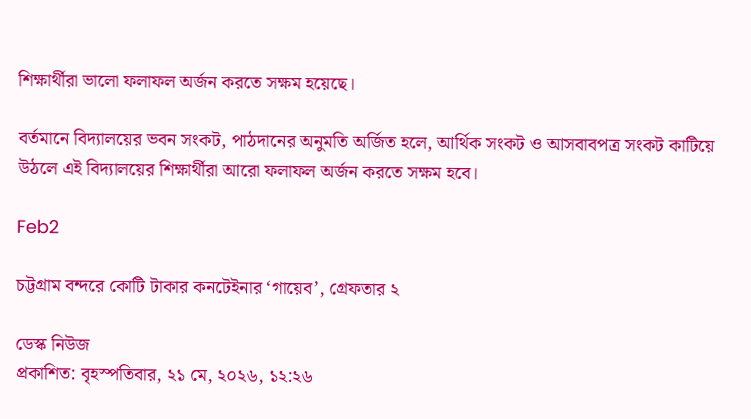শিক্ষার্থীরা ভালো ফলাফল অর্জন করতে সক্ষম হয়েছে।

বর্তমানে বিদ্যালয়ের ভবন সংকট, পাঠদানের অনুমতি অর্জিত হলে, আর্থিক সংকট ও আসবাবপত্র সংকট কাটিয়ে উঠলে এই বিদ্যালয়ের শিক্ষার্থীরা আরো ফলাফল অর্জন করতে সক্ষম হবে।

Feb2

চট্টগ্রাম বন্দরে কোটি টাকার কনটেইনার ‘গায়েব’, গ্রেফতার ২

ডেস্ক নিউজ
প্রকাশিত: বৃহস্পতিবার, ২১ মে, ২০২৬, ১২:২৬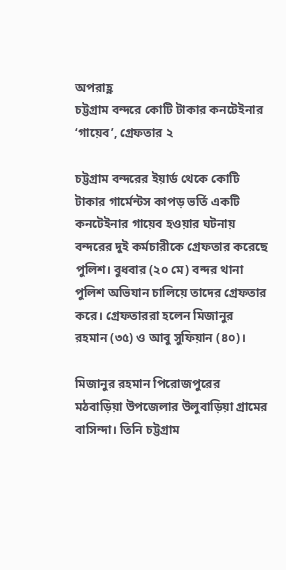অপরাহ্ণ
চট্টগ্রাম বন্দরে কোটি টাকার কনটেইনার ‘গায়েব’, গ্রেফতার ২

চট্টগ্রাম বন্দরের ইয়ার্ড থেকে কোটি টাকার গার্মেন্টস কাপড় ভর্তি একটি কনটেইনার গায়েব হওয়ার ঘটনায় বন্দরের দুই কর্মচারীকে গ্রেফতার করেছে পুলিশ। বুধবার (২০ মে) বন্দর থানা পুলিশ অভিযান চালিয়ে তাদের গ্রেফতার করে। গ্রেফতাররা হলেন মিজানুর রহমান (৩৫) ও আবু সুফিয়ান (৪০)।

মিজানুর রহমান পিরোজপুরের মঠবাড়িয়া উপজেলার উলুবাড়িয়া গ্রামের বাসিন্দা। তিনি চট্টগ্রাম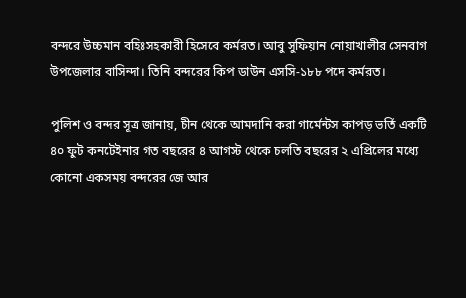বন্দরে উচ্চমান বহিঃসহকারী হিসেবে কর্মরত। আবু সুফিয়ান নোয়াখালীর সেনবাগ উপজেলার বাসিন্দা। তিনি বন্দরের কিপ ডাউন এসসি-১৮৮ পদে কর্মরত।

পুলিশ ও বন্দর সূত্র জানায়, চীন থেকে আমদানি করা গার্মেন্টস কাপড় ভর্তি একটি ৪০ ফুট কনটেইনার গত বছরের ৪ আগস্ট থেকে চলতি বছরের ২ এপ্রিলের মধ্যে কোনো একসময় বন্দরের জে আর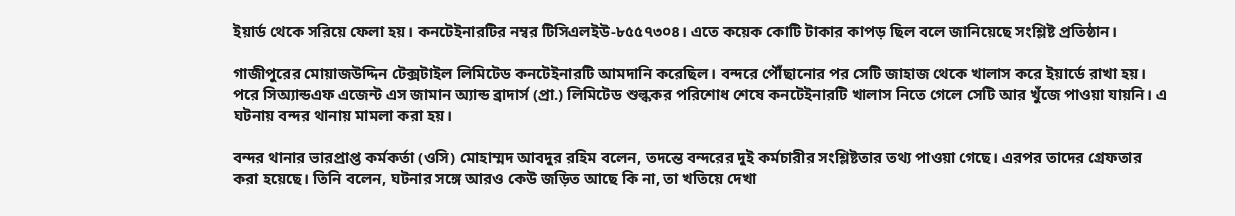ইয়ার্ড থেকে সরিয়ে ফেলা হয়। কনটেইনারটির নম্বর টিসিএলইউ-৮৫৫৭৩০৪। এতে কয়েক কোটি টাকার কাপড় ছিল বলে জানিয়েছে সংশ্লিষ্ট প্রতিষ্ঠান।

গাজীপুরের মোয়াজউদ্দিন টেক্সটাইল লিমিটেড কনটেইনারটি আমদানি করেছিল। বন্দরে পৌঁছানোর পর সেটি জাহাজ থেকে খালাস করে ইয়ার্ডে রাখা হয়। পরে সিঅ্যান্ডএফ এজেন্ট এস জামান অ্যান্ড ব্রাদার্স (প্রা.) লিমিটেড শুল্ককর পরিশোধ শেষে কনটেইনারটি খালাস নিতে গেলে সেটি আর খুঁজে পাওয়া যায়নি। এ ঘটনায় বন্দর থানায় মামলা করা হয়।

বন্দর থানার ভারপ্রাপ্ত কর্মকর্তা (ওসি) মোহাম্মদ আবদুর রহিম বলেন, তদন্তে বন্দরের দুই কর্মচারীর সংশ্লিষ্টতার তথ্য পাওয়া গেছে। এরপর তাদের গ্রেফতার করা হয়েছে। তিনি বলেন, ঘটনার সঙ্গে আরও কেউ জড়িত আছে কি না, তা খতিয়ে দেখা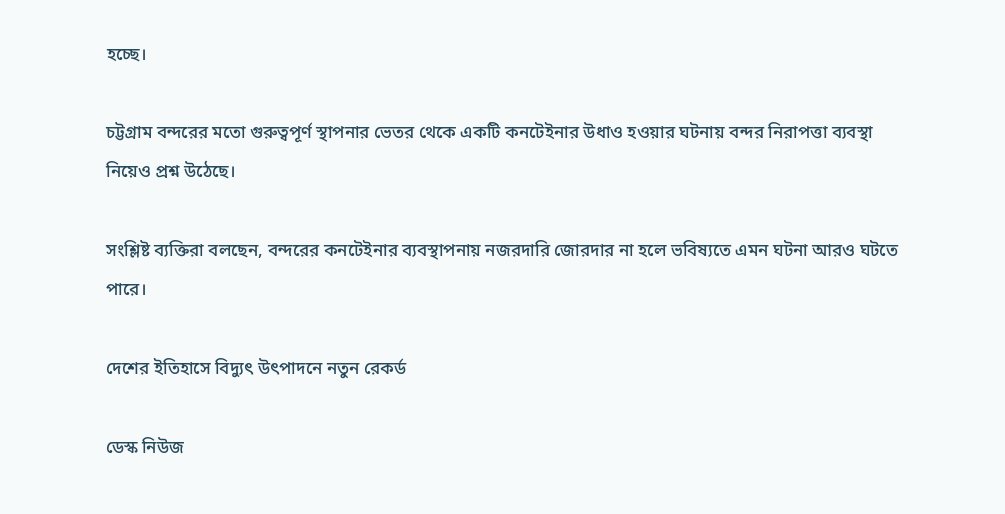হচ্ছে।

চট্টগ্রাম বন্দরের মতো গুরুত্বপূর্ণ স্থাপনার ভেতর থেকে একটি কনটেইনার উধাও হওয়ার ঘটনায় বন্দর নিরাপত্তা ব্যবস্থা নিয়েও প্রশ্ন উঠেছে।

সংশ্লিষ্ট ব্যক্তিরা বলছেন, বন্দরের কনটেইনার ব্যবস্থাপনায় নজরদারি জোরদার না হলে ভবিষ্যতে এমন ঘটনা আরও ঘটতে পারে।

দেশের ইতিহাসে বিদ্যুৎ উৎপাদনে নতুন রেকর্ড

ডেস্ক নিউজ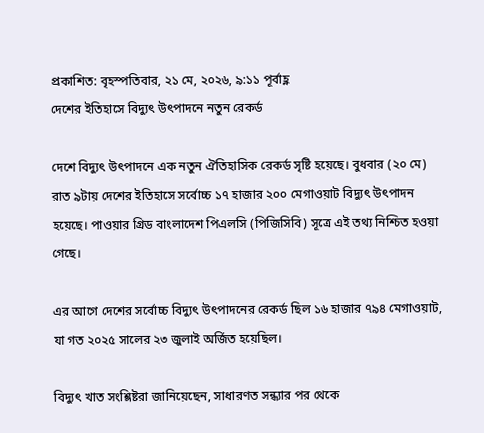প্রকাশিত: বৃহস্পতিবার, ২১ মে, ২০২৬, ৯:১১ পূর্বাহ্ণ
দেশের ইতিহাসে বিদ্যুৎ উৎপাদনে নতুন রেকর্ড

দেশে বিদ্যুৎ উৎপাদনে এক নতুন ঐতিহাসিক রেকর্ড সৃষ্টি হয়েছে। বুধবার (২০ মে) রাত ৯টায় দেশের ইতিহাসে সর্বোচ্চ ১৭ হাজার ২০০ মেগাওয়াট বিদ্যুৎ উৎপাদন হয়েছে। পাওয়ার গ্রিড বাংলাদেশ পিএলসি (পিজিসিবি) সূত্রে এই তথ্য নিশ্চিত হওয়া গেছে।

এর আগে দেশের সর্বোচ্চ বিদ্যুৎ উৎপাদনের রেকর্ড ছিল ১৬ হাজার ৭৯৪ মেগাওয়াট, যা গত ২০২৫ সালের ২৩ জুলাই অর্জিত হয়েছিল।

বিদ্যুৎ খাত সংশ্লিষ্টরা জানিয়েছেন, সাধারণত সন্ধ্যার পর থেকে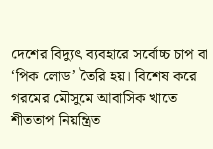দেশের বিদ্যুৎ ব্যবহারে সর্বোচ্চ চাপ বা ‘পিক লোড’ তৈরি হয়। বিশেষ করে গরমের মৌসুমে আবাসিক খাতে শীততাপ নিয়ন্ত্রিত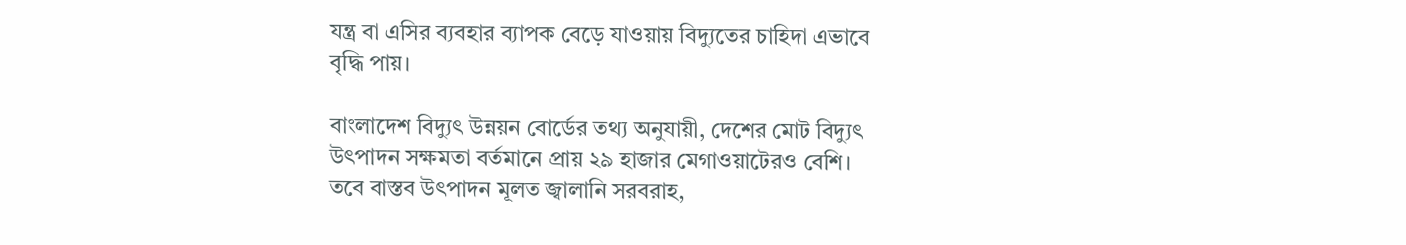যন্ত্র বা এসির ব্যবহার ব্যাপক বেড়ে যাওয়ায় বিদ্যুতের চাহিদা এভাবে বৃদ্ধি পায়।

বাংলাদেশ বিদ্যুৎ উন্নয়ন বোর্ডের তথ্য অনুযায়ী, দেশের মোট বিদ্যুৎ উৎপাদন সক্ষমতা বর্তমানে প্রায় ২৯ হাজার মেগাওয়াটেরও বেশি। তবে বাস্তব উৎপাদন মূলত জ্বালানি সরবরাহ,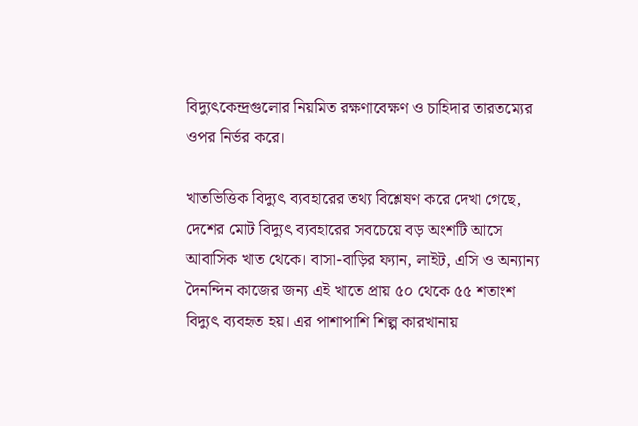বিদ্যুৎকেন্দ্রগুলোর নিয়মিত রক্ষণাবেক্ষণ ও চাহিদার তারতম্যের ওপর নির্ভর করে।

খাতভিত্তিক বিদ্যুৎ ব্যবহারের তথ্য বিশ্লেষণ করে দেখা গেছে, দেশের মোট বিদ্যুৎ ব্যবহারের সবচেয়ে বড় অংশটি আসে আবাসিক খাত থেকে। বাসা-বাড়ির ফ্যান, লাইট, এসি ও অন্যান্য দৈনন্দিন কাজের জন্য এই খাতে প্রায় ৫০ থেকে ৫৫ শতাংশ বিদ্যুৎ ব্যবহৃত হয়। এর পাশাপাশি শিল্প কারখানায়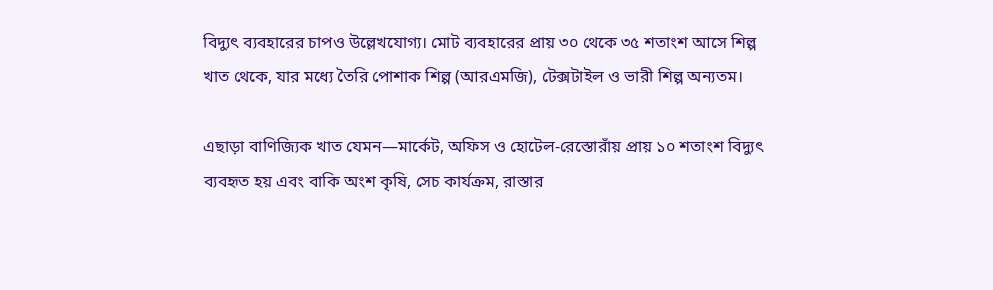বিদ্যুৎ ব্যবহারের চাপও উল্লেখযোগ্য। মোট ব্যবহারের প্রায় ৩০ থেকে ৩৫ শতাংশ আসে শিল্প খাত থেকে, যার মধ্যে তৈরি পোশাক শিল্প (আরএমজি), টেক্সটাইল ও ভারী শিল্প অন্যতম।

এছাড়া বাণিজ্যিক খাত যেমন—মার্কেট, অফিস ও হোটেল-রেস্তোরাঁয় প্রায় ১০ শতাংশ বিদ্যুৎ ব্যবহৃত হয় এবং বাকি অংশ কৃষি, সেচ কার্যক্রম, রাস্তার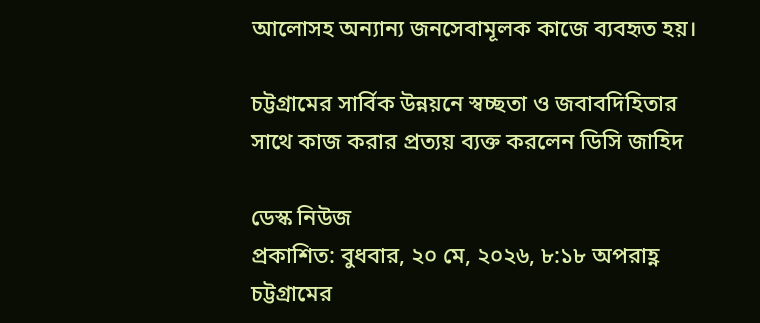আলোসহ অন্যান্য জনসেবামূলক কাজে ব্যবহৃত হয়।

চট্টগ্রামের সার্বিক উন্নয়নে স্বচ্ছতা ও জবাবদিহিতার সাথে কাজ করার প্রত্যয় ব্যক্ত করলেন ডিসি জাহিদ

ডেস্ক নিউজ
প্রকাশিত: বুধবার, ২০ মে, ২০২৬, ৮:১৮ অপরাহ্ণ
চট্টগ্রামের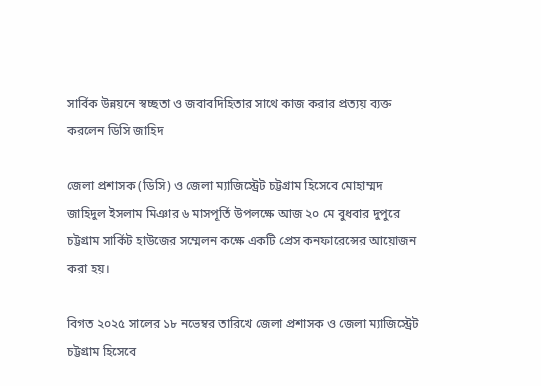সার্বিক উন্নয়নে স্বচ্ছতা ও জবাবদিহিতার সাথে কাজ করার প্রত্যয় ব্যক্ত করলেন ডিসি জাহিদ

জেলা প্রশাসক (ডিসি) ও জেলা ম্যাজিস্ট্রেট চট্টগ্রাম হিসেবে মোহাম্মদ জাহিদুল ইসলাম মিঞার ৬ মাসপূর্তি উপলক্ষে আজ ২০ মে বুধবার দুপুরে চট্টগ্রাম সার্কিট হাউজের সম্মেলন কক্ষে একটি প্রেস কনফারেন্সের আয়োজন করা হয়।

বিগত ২০২৫ সালের ১৮ নভেম্বর তারিখে জেলা প্রশাসক ও জেলা ম্যাজিস্ট্রেট চট্টগ্রাম হিসেবে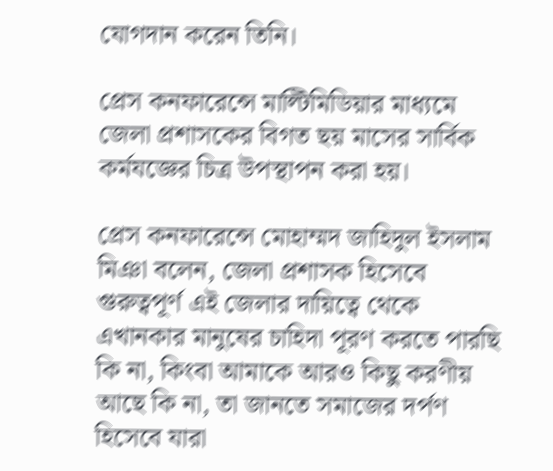যোগদান করেন তিনি।

প্রেস কনফারেন্সে মাল্টিমিডিয়ার মাধ্যমে জেলা প্রশাসকের বিগত ছয় মাসের সার্বিক কর্মযজ্ঞের চিত্র উপস্থাপন করা হয়।

প্রেস কনফারেন্সে মোহাম্মদ জাহিদুল ইসলাম মিঞা বলেন, জেলা প্রশাসক হিসেবে গুরুত্বপূর্ণ এই জেলার দায়িত্বে থেকে এখানকার মানুষের চাহিদা পূরণ করতে পারছি কি না, কিংবা আমাকে আরও কিছু করণীয় আছে কি না, তা জানতে সমাজের দর্পণ হিসেবে যারা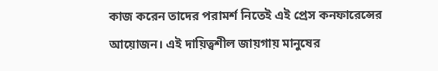কাজ করেন তাদের পরামর্শ নিতেই এই প্রেস কনফারেন্সের আয়োজন। এই দায়িত্বশীল জায়গায় মানুষের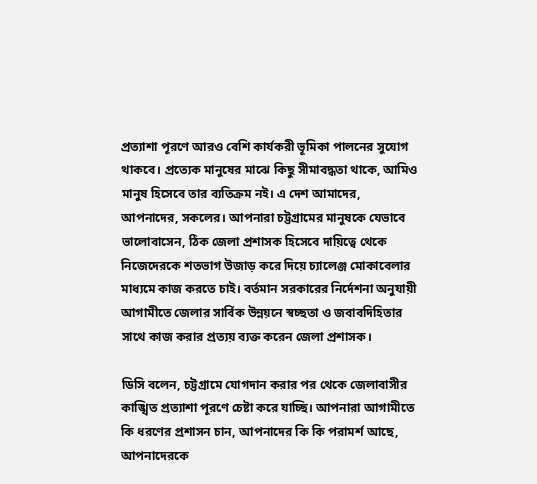প্রত্যাশা পূরণে আরও বেশি কার্যকরী ভূমিকা পালনের সুযোগ থাকবে। প্রত্যেক মানুষের মাঝে কিছু সীমাবদ্ধতা থাকে, আমিও মানুষ হিসেবে তার ব্যতিক্রম নই। এ দেশ আমাদের, আপনাদের, সকলের। আপনারা চট্টগ্রামের মানুষকে যেভাবে ভালোবাসেন, ঠিক জেলা প্রশাসক হিসেবে দায়িত্বে থেকে নিজেদেরকে শতভাগ উজাড় করে দিয়ে চ্যালেঞ্জ মোকাবেলার মাধ্যমে কাজ করতে চাই। বর্তমান সরকারের নির্দেশনা অনুযায়ী আগামীতে জেলার সার্বিক উন্নয়নে স্বচ্ছতা ও জবাবদিহিতার সাথে কাজ করার প্রত্যয় ব্যক্ত করেন জেলা প্রশাসক।

ডিসি বলেন, চট্টগ্রামে যোগদান করার পর থেকে জেলাবাসীর কাঙ্খিত প্রত্যাশা পূরণে চেষ্টা করে যাচ্ছি। আপনারা আগামীতে কি ধরণের প্রশাসন চান, আপনাদের কি কি পরামর্শ আছে, আপনাদেরকে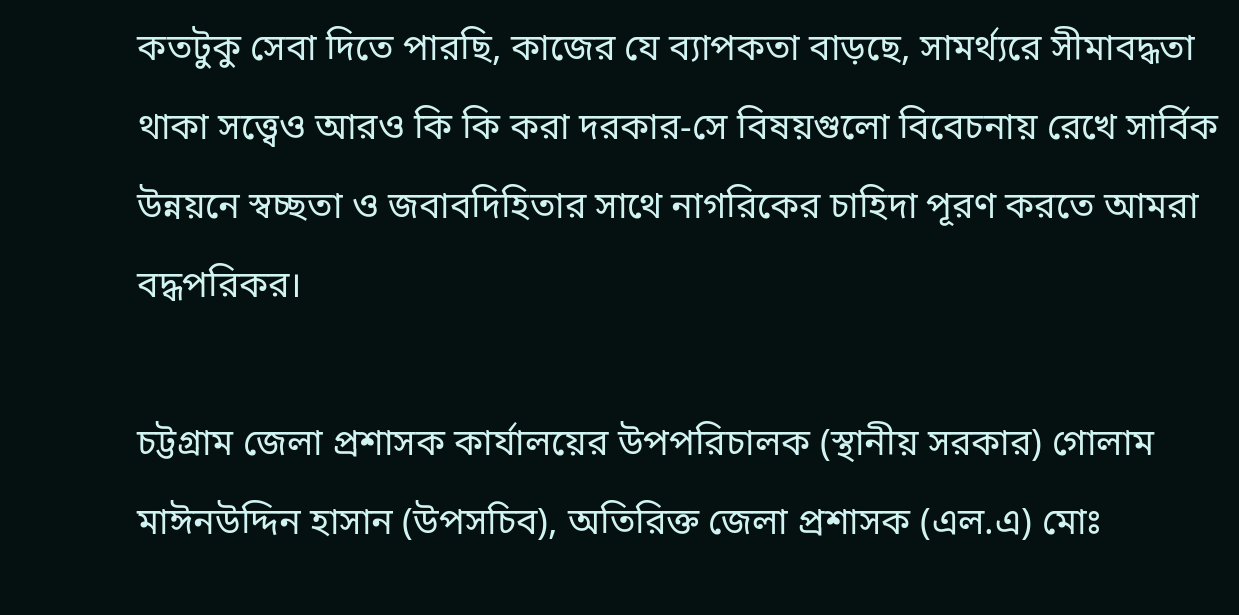কতটুকু সেবা দিতে পারছি, কাজের যে ব্যাপকতা বাড়ছে, সামর্থ্যরে সীমাবদ্ধতা থাকা সত্ত্বেও আরও কি কি করা দরকার-সে বিষয়গুলো বিবেচনায় রেখে সার্বিক উন্নয়নে স্বচ্ছতা ও জবাবদিহিতার সাথে নাগরিকের চাহিদা পূরণ করতে আমরা বদ্ধপরিকর।

চট্টগ্রাম জেলা প্রশাসক কার্যালয়ের উপপরিচালক (স্থানীয় সরকার) গোলাম মাঈনউদ্দিন হাসান (উপসচিব), অতিরিক্ত জেলা প্রশাসক (এল.এ) মোঃ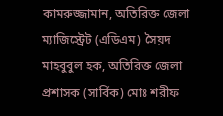কামরুজ্জামান, অতিরিক্ত জেলা ম্যাজিস্ট্রেট (এডিএম) সৈয়দ মাহবুবুল হক, অতিরিক্ত জেলা প্রশাসক (সার্বিক) মোঃ শরীফ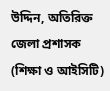উদ্দিন, অতিরিক্ত জেলা প্রশাসক (শিক্ষা ও আইসিটি)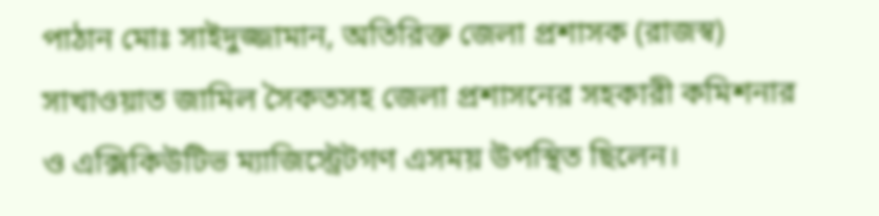পাঠান মোঃ সাইদুজ্জামান, অতিরিক্ত জেলা প্রশাসক (রাজস্ব) সাখাওয়াত জামিল সৈকতসহ জেলা প্রশাসনের সহকারী কমিশনার ও এক্সিকিউটিভ ম্যাজিস্ট্রেটগণ এসময় উপস্থিত ছিলেন।